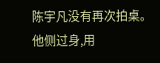陈宇凡没有再次拍桌。
他侧过身,用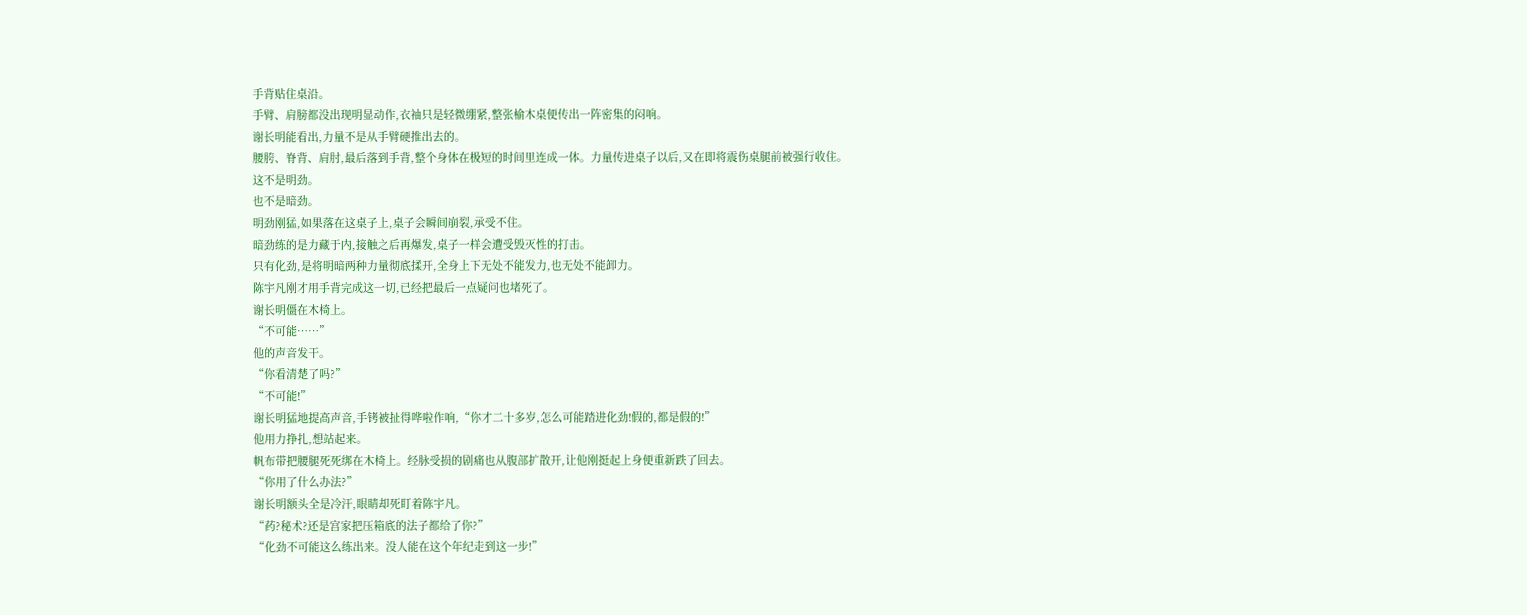手背贴住桌沿。
手臂、肩膀都没出现明显动作,衣袖只是轻微绷紧,整张榆木桌便传出一阵密集的闷响。
谢长明能看出,力量不是从手臂硬推出去的。
腰胯、脊背、肩肘,最后落到手背,整个身体在极短的时间里连成一体。力量传进桌子以后,又在即将震伤桌腿前被强行收住。
这不是明劲。
也不是暗劲。
明劲刚猛,如果落在这桌子上,桌子会瞬间崩裂,承受不住。
暗劲练的是力藏于内,接触之后再爆发,桌子一样会遭受毁灭性的打击。
只有化劲,是将明暗两种力量彻底揉开,全身上下无处不能发力,也无处不能卸力。
陈宇凡刚才用手背完成这一切,已经把最后一点疑问也堵死了。
谢长明僵在木椅上。
“不可能……”
他的声音发干。
“你看清楚了吗?”
“不可能!”
谢长明猛地提高声音,手铐被扯得哗啦作响,“你才二十多岁,怎么可能踏进化劲!假的,都是假的!”
他用力挣扎,想站起来。
帆布带把腰腿死死绑在木椅上。经脉受损的剧痛也从腹部扩散开,让他刚挺起上身便重新跌了回去。
“你用了什么办法?”
谢长明额头全是冷汗,眼睛却死盯着陈宇凡。
“药?秘术?还是宫家把压箱底的法子都给了你?”
“化劲不可能这么练出来。没人能在这个年纪走到这一步!”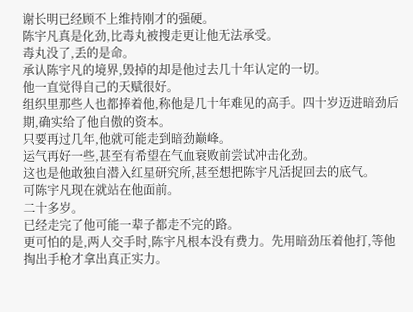谢长明已经顾不上维持刚才的强硬。
陈宇凡真是化劲,比毒丸被搜走更让他无法承受。
毒丸没了,丢的是命。
承认陈宇凡的境界,毁掉的却是他过去几十年认定的一切。
他一直觉得自己的天赋很好。
组织里那些人也都捧着他,称他是几十年难见的高手。四十岁迈进暗劲后期,确实给了他自傲的资本。
只要再过几年,他就可能走到暗劲巅峰。
运气再好一些,甚至有希望在气血衰败前尝试冲击化劲。
这也是他敢独自潜入红星研究所,甚至想把陈宇凡活捉回去的底气。
可陈宇凡现在就站在他面前。
二十多岁。
已经走完了他可能一辈子都走不完的路。
更可怕的是,两人交手时,陈宇凡根本没有费力。先用暗劲压着他打,等他掏出手枪才拿出真正实力。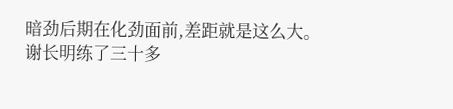暗劲后期在化劲面前,差距就是这么大。
谢长明练了三十多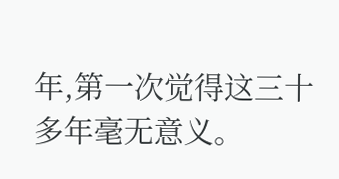年,第一次觉得这三十多年毫无意义。